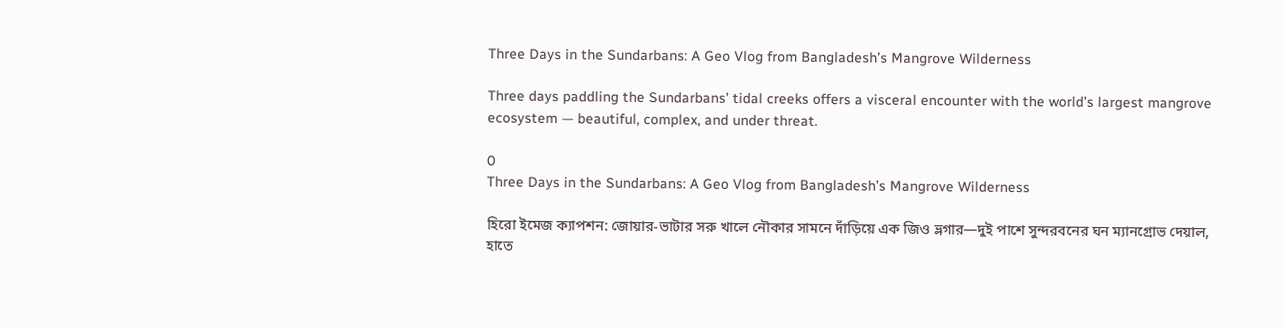Three Days in the Sundarbans: A Geo Vlog from Bangladesh’s Mangrove Wilderness

Three days paddling the Sundarbans’ tidal creeks offers a visceral encounter with the world’s largest mangrove ecosystem — beautiful, complex, and under threat.

0
Three Days in the Sundarbans: A Geo Vlog from Bangladesh’s Mangrove Wilderness

হিরো ইমেজ ক্যাপশন: জোয়ার-ভাটার সরু খালে নৌকার সামনে দাঁড়িয়ে এক জিও ভ্লগার—দুই পাশে সুন্দরবনের ঘন ম্যানগ্রোভ দেয়াল, হাতে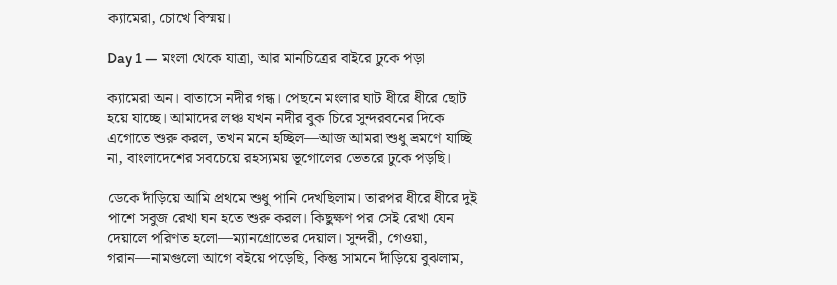ক্যামেরা, চোখে বিস্ময়।

Day 1 — মংলা থেকে যাত্রা, আর মানচিত্রের বাইরে ঢুকে পড়া

ক্যামেরা অন। বাতাসে নদীর গন্ধ। পেছনে মংলার ঘাট ধীরে ধীরে ছোট হয়ে যাচ্ছে। আমাদের লঞ্চ যখন নদীর বুক চিরে সুন্দরবনের দিকে এগোতে শুরু করল, তখন মনে হচ্ছিল—আজ আমরা শুধু ভ্রমণে যাচ্ছি না, বাংলাদেশের সবচেয়ে রহস্যময় ভূগোলের ভেতরে ঢুকে পড়ছি।

ডেকে দাঁড়িয়ে আমি প্রথমে শুধু পানি দেখছিলাম। তারপর ধীরে ধীরে দুই পাশে সবুজ রেখা ঘন হতে শুরু করল। কিছুক্ষণ পর সেই রেখা যেন দেয়ালে পরিণত হলো—ম্যানগ্রোভের দেয়াল। সুন্দরী, গেওয়া, গরান—নামগুলো আগে বইয়ে পড়েছি, কিন্তু সামনে দাঁড়িয়ে বুঝলাম,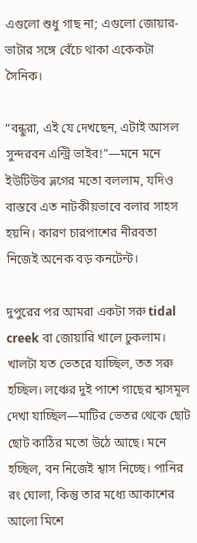এগুলো শুধু গাছ না; এগুলো জোয়ার-ভাটার সঙ্গে বেঁচে থাকা একেকটা সৈনিক।

“বন্ধুরা, এই যে দেখছেন, এটাই আসল সুন্দরবন এন্ট্রি ভাইব!”—মনে মনে ইউটিউব ভ্লগের মতো বললাম, যদিও বাস্তবে এত নাটকীয়ভাবে বলার সাহস হয়নি। কারণ চারপাশের নীরবতা নিজেই অনেক বড় কনটেন্ট।

দুপুরের পর আমরা একটা সরু tidal creek বা জোয়ারি খালে ঢুকলাম। খালটা যত ভেতরে যাচ্ছিল, তত সরু হচ্ছিল। লঞ্চের দুই পাশে গাছের শ্বাসমূল দেখা যাচ্ছিল—মাটির ভেতর থেকে ছোট ছোট কাঠির মতো উঠে আছে। মনে হচ্ছিল, বন নিজেই শ্বাস নিচ্ছে। পানির রং ঘোলা, কিন্তু তার মধ্যে আকাশের আলো মিশে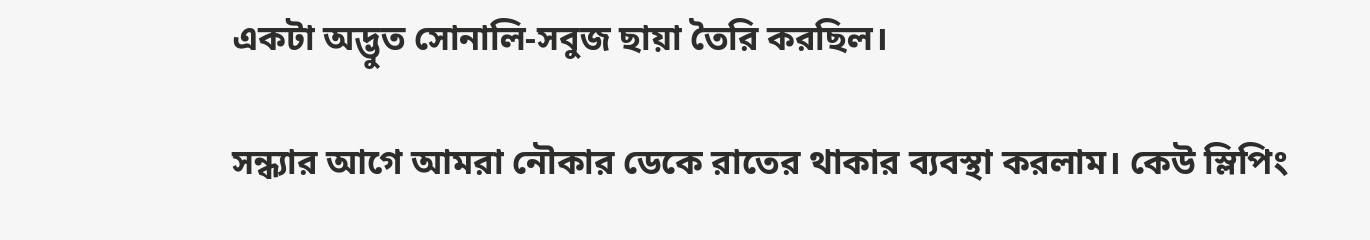একটা অদ্ভুত সোনালি-সবুজ ছায়া তৈরি করছিল।

সন্ধ্যার আগে আমরা নৌকার ডেকে রাতের থাকার ব্যবস্থা করলাম। কেউ স্লিপিং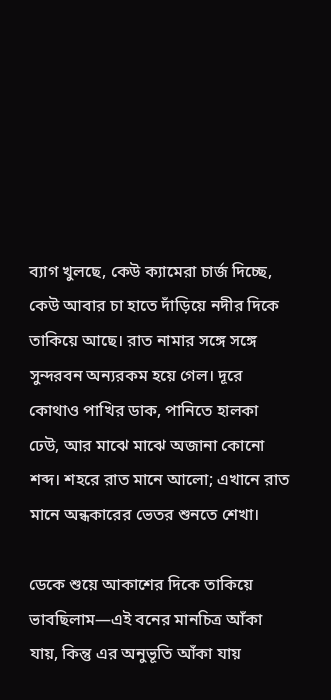ব্যাগ খুলছে, কেউ ক্যামেরা চার্জ দিচ্ছে, কেউ আবার চা হাতে দাঁড়িয়ে নদীর দিকে তাকিয়ে আছে। রাত নামার সঙ্গে সঙ্গে সুন্দরবন অন্যরকম হয়ে গেল। দূরে কোথাও পাখির ডাক, পানিতে হালকা ঢেউ, আর মাঝে মাঝে অজানা কোনো শব্দ। শহরে রাত মানে আলো; এখানে রাত মানে অন্ধকারের ভেতর শুনতে শেখা।

ডেকে শুয়ে আকাশের দিকে তাকিয়ে ভাবছিলাম—এই বনের মানচিত্র আঁকা যায়, কিন্তু এর অনুভূতি আঁকা যায়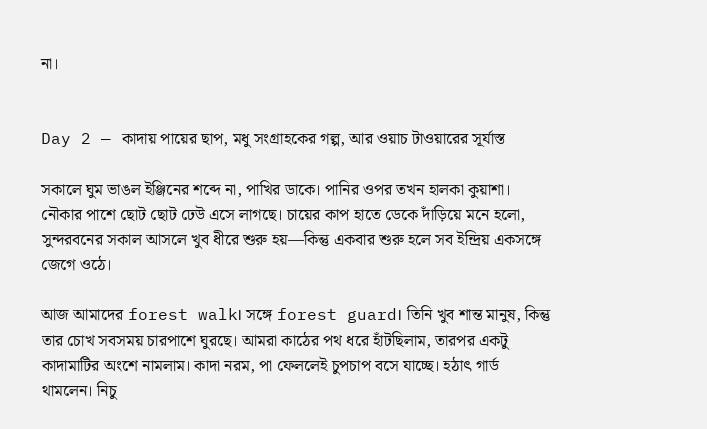না।


Day 2 — কাদায় পায়ের ছাপ, মধু সংগ্রাহকের গল্প, আর ওয়াচ টাওয়ারের সূর্যাস্ত

সকালে ঘুম ভাঙল ইঞ্জিনের শব্দে না, পাখির ডাকে। পানির ওপর তখন হালকা কুয়াশা। নৌকার পাশে ছোট ছোট ঢেউ এসে লাগছে। চায়ের কাপ হাতে ডেকে দাঁড়িয়ে মনে হলো, সুন্দরবনের সকাল আসলে খুব ধীরে শুরু হয়—কিন্তু একবার শুরু হলে সব ইন্দ্রিয় একসঙ্গে জেগে ওঠে।

আজ আমাদের forest walk। সঙ্গে forest guard। তিনি খুব শান্ত মানুষ, কিন্তু তার চোখ সবসময় চারপাশে ঘুরছে। আমরা কাঠের পথ ধরে হাঁটছিলাম, তারপর একটু কাদামাটির অংশে নামলাম। কাদা নরম, পা ফেললেই চুপচাপ বসে যাচ্ছে। হঠাৎ গার্ড থামলেন। নিচু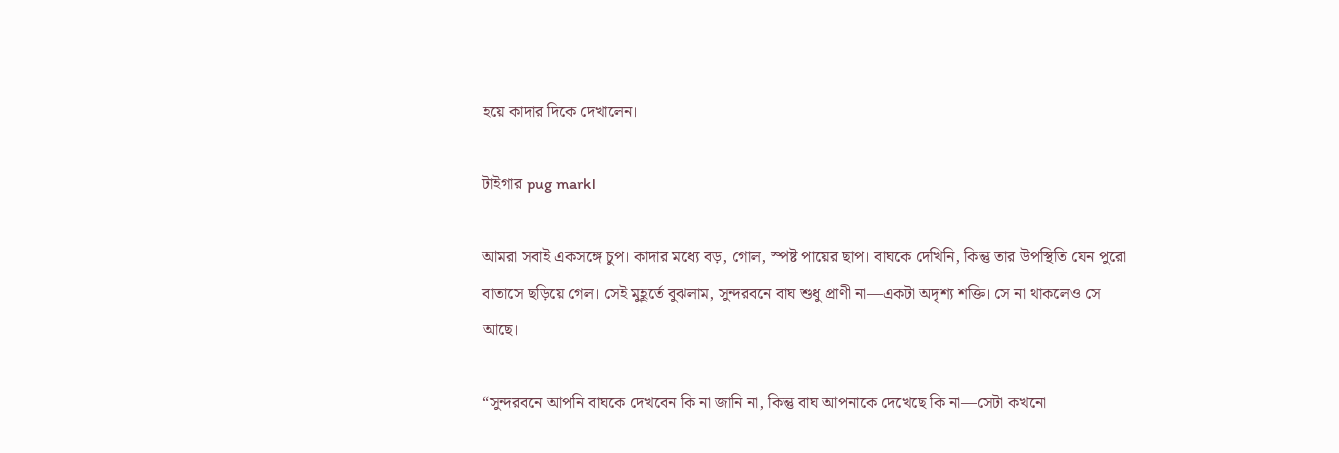হয়ে কাদার দিকে দেখালেন।

টাইগার pug mark।

আমরা সবাই একসঙ্গে চুপ। কাদার মধ্যে বড়, গোল, স্পষ্ট পায়ের ছাপ। বাঘকে দেখিনি, কিন্তু তার উপস্থিতি যেন পুরো বাতাসে ছড়িয়ে গেল। সেই মুহূর্তে বুঝলাম, সুন্দরবনে বাঘ শুধু প্রাণী না—একটা অদৃশ্য শক্তি। সে না থাকলেও সে আছে।

“সুন্দরবনে আপনি বাঘকে দেখবেন কি না জানি না, কিন্তু বাঘ আপনাকে দেখেছে কি না—সেটা কখনো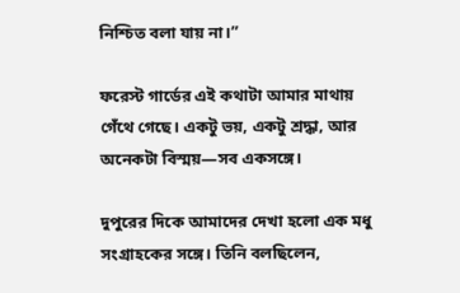নিশ্চিত বলা যায় না।”

ফরেস্ট গার্ডের এই কথাটা আমার মাথায় গেঁথে গেছে। একটু ভয়, একটু শ্রদ্ধা, আর অনেকটা বিস্ময়—সব একসঙ্গে।

দুপুরের দিকে আমাদের দেখা হলো এক মধু সংগ্রাহকের সঙ্গে। তিনি বলছিলেন,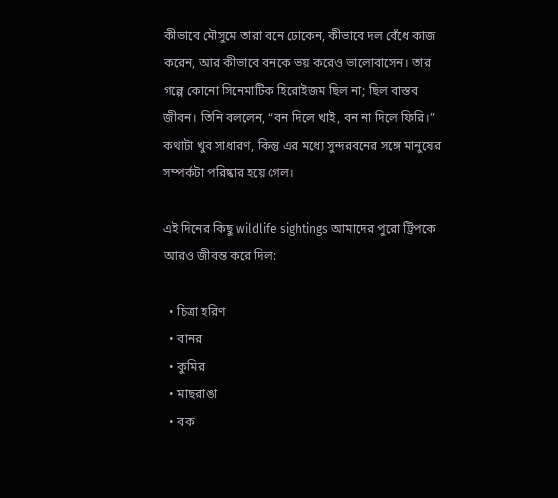কীভাবে মৌসুমে তারা বনে ঢোকেন, কীভাবে দল বেঁধে কাজ করেন, আর কীভাবে বনকে ভয় করেও ভালোবাসেন। তার গল্পে কোনো সিনেমাটিক হিরোইজম ছিল না; ছিল বাস্তব জীবন। তিনি বললেন, “বন দিলে খাই, বন না দিলে ফিরি।” কথাটা খুব সাধারণ, কিন্তু এর মধ্যে সুন্দরবনের সঙ্গে মানুষের সম্পর্কটা পরিষ্কার হয়ে গেল।

এই দিনের কিছু wildlife sightings আমাদের পুরো ট্রিপকে আরও জীবন্ত করে দিল:

  • চিত্রা হরিণ
  • বানর
  • কুমির
  • মাছরাঙা
  • বক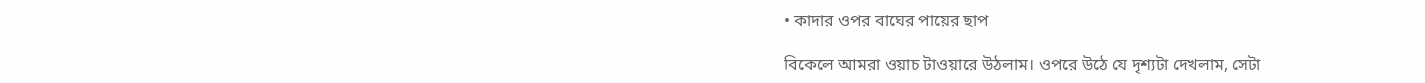• কাদার ওপর বাঘের পায়ের ছাপ

বিকেলে আমরা ওয়াচ টাওয়ারে উঠলাম। ওপরে উঠে যে দৃশ্যটা দেখলাম, সেটা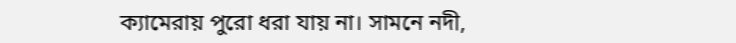ক্যামেরায় পুরো ধরা যায় না। সামনে নদী,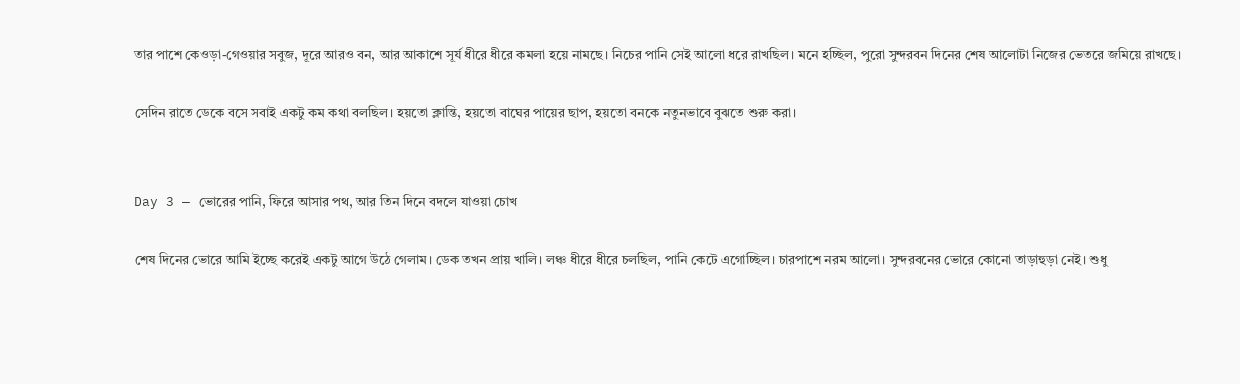তার পাশে কেওড়া-গেওয়ার সবুজ, দূরে আরও বন, আর আকাশে সূর্য ধীরে ধীরে কমলা হয়ে নামছে। নিচের পানি সেই আলো ধরে রাখছিল। মনে হচ্ছিল, পুরো সুন্দরবন দিনের শেষ আলোটা নিজের ভেতরে জমিয়ে রাখছে।

সেদিন রাতে ডেকে বসে সবাই একটু কম কথা বলছিল। হয়তো ক্লান্তি, হয়তো বাঘের পায়ের ছাপ, হয়তো বনকে নতুনভাবে বুঝতে শুরু করা।


Day 3 — ভোরের পানি, ফিরে আসার পথ, আর তিন দিনে বদলে যাওয়া চোখ

শেষ দিনের ভোরে আমি ইচ্ছে করেই একটু আগে উঠে গেলাম। ডেক তখন প্রায় খালি। লঞ্চ ধীরে ধীরে চলছিল, পানি কেটে এগোচ্ছিল। চারপাশে নরম আলো। সুন্দরবনের ভোরে কোনো তাড়াহুড়া নেই। শুধু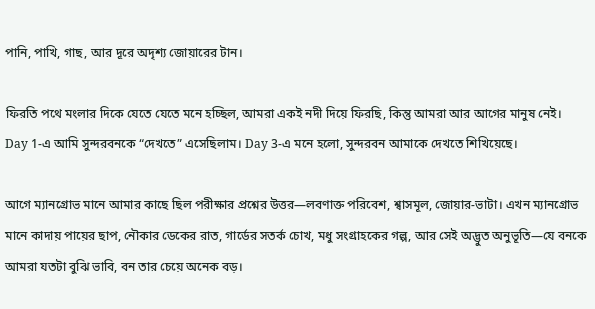পানি, পাখি, গাছ, আর দূরে অদৃশ্য জোয়ারের টান।

ফিরতি পথে মংলার দিকে যেতে যেতে মনে হচ্ছিল, আমরা একই নদী দিয়ে ফিরছি, কিন্তু আমরা আর আগের মানুষ নেই। Day 1-এ আমি সুন্দরবনকে “দেখতে” এসেছিলাম। Day 3-এ মনে হলো, সুন্দরবন আমাকে দেখতে শিখিয়েছে।

আগে ম্যানগ্রোভ মানে আমার কাছে ছিল পরীক্ষার প্রশ্নের উত্তর—লবণাক্ত পরিবেশ, শ্বাসমূল, জোয়ার-ভাটা। এখন ম্যানগ্রোভ মানে কাদায় পায়ের ছাপ, নৌকার ডেকের রাত, গার্ডের সতর্ক চোখ, মধু সংগ্রাহকের গল্প, আর সেই অদ্ভুত অনুভূতি—যে বনকে আমরা যতটা বুঝি ভাবি, বন তার চেয়ে অনেক বড়।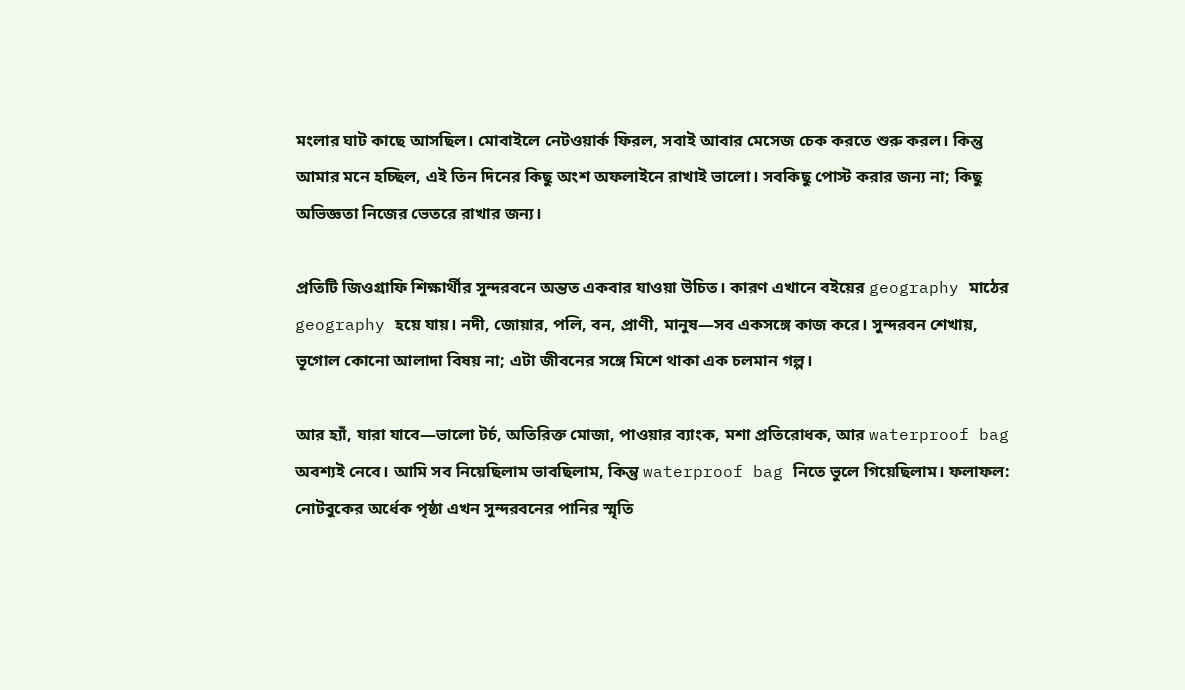মংলার ঘাট কাছে আসছিল। মোবাইলে নেটওয়ার্ক ফিরল, সবাই আবার মেসেজ চেক করতে শুরু করল। কিন্তু আমার মনে হচ্ছিল, এই তিন দিনের কিছু অংশ অফলাইনে রাখাই ভালো। সবকিছু পোস্ট করার জন্য না; কিছু অভিজ্ঞতা নিজের ভেতরে রাখার জন্য।

প্রতিটি জিওগ্রাফি শিক্ষার্থীর সুন্দরবনে অন্তত একবার যাওয়া উচিত। কারণ এখানে বইয়ের geography মাঠের geography হয়ে যায়। নদী, জোয়ার, পলি, বন, প্রাণী, মানুষ—সব একসঙ্গে কাজ করে। সুন্দরবন শেখায়, ভূগোল কোনো আলাদা বিষয় না; এটা জীবনের সঙ্গে মিশে থাকা এক চলমান গল্প।

আর হ্যাঁ, যারা যাবে—ভালো টর্চ, অতিরিক্ত মোজা, পাওয়ার ব্যাংক, মশা প্রতিরোধক, আর waterproof bag অবশ্যই নেবে। আমি সব নিয়েছিলাম ভাবছিলাম, কিন্তু waterproof bag নিতে ভুলে গিয়েছিলাম। ফলাফল: নোটবুকের অর্ধেক পৃষ্ঠা এখন সুন্দরবনের পানির স্মৃতি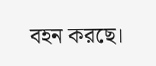বহন করছে।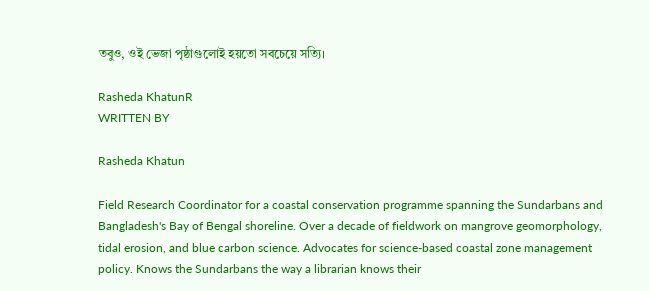তবুও, ওই ভেজা পৃষ্ঠাগুলোই হয়তো সবচেয়ে সত্যি।

Rasheda KhatunR
WRITTEN BY

Rasheda Khatun

Field Research Coordinator for a coastal conservation programme spanning the Sundarbans and Bangladesh's Bay of Bengal shoreline. Over a decade of fieldwork on mangrove geomorphology, tidal erosion, and blue carbon science. Advocates for science-based coastal zone management policy. Knows the Sundarbans the way a librarian knows their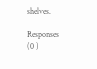shelves.

Responses (0 )